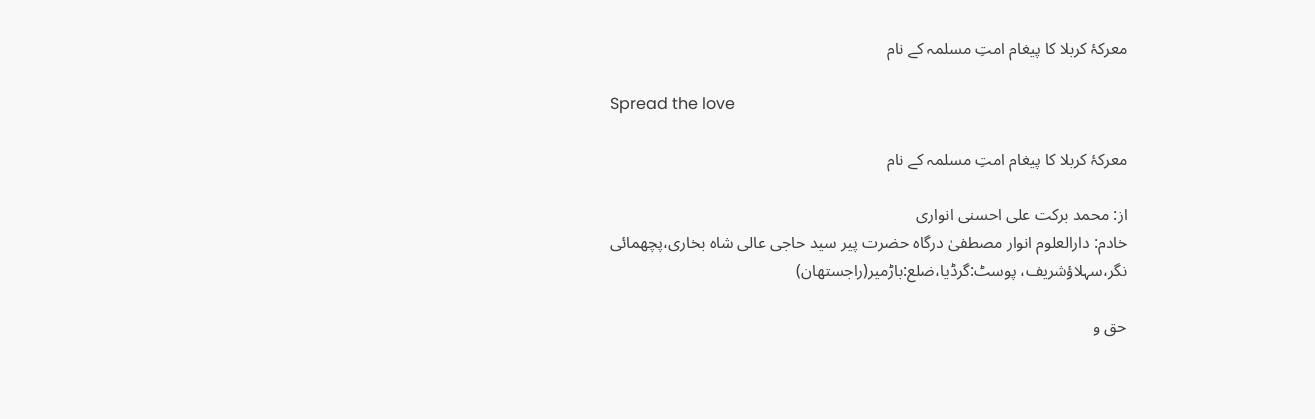معرکۂ کربلا کا پیغام امتِ مسلمہ کے نام

Spread the love

معرکۂ کربلا کا پیغام امتِ مسلمہ کے نام

از: محمد برکت علی احسنی انواری
خادم: دارالعلوم انوار مصطفیٰ درگاہ حضرت پیر سید حاجی عالی شاہ بخاری،پچھمائی نگر،سہلاؤشریف، پوسٹ:گرڈیا،ضلع:باڑمیر(راجستھان)

حق و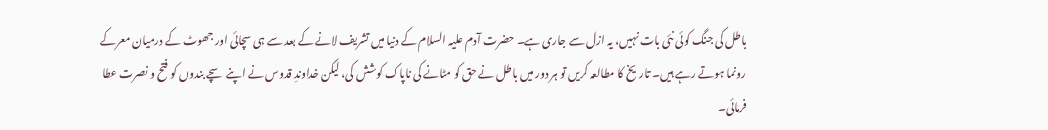باطل کی جنگ کوئی نئی بات نہیں، یہ ازل سے جاری ہے۔ حضرت آدم علیہ السلام کے دنیا میں تشریف لانے کے بعد سے ہی سچائی اور جھوٹ کے درمیان معرکے رونما ہوتے رہے ہیں۔ تاریخ کا مطالعہ کریں تو ہر دور میں باطل نے حق کو مٹانے کی ناپاک کوشش کی، لیکن خداوندِ قدوس نے اپنے سچے بندوں کو فتح و نصرت عطا فرمائی۔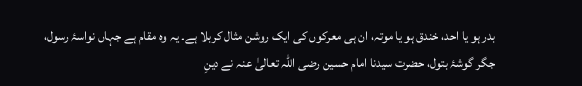بدر ہو یا احد، خندق ہو یا موتہ، ان ہی معرکوں کی ایک روشن مثال کربلا ہے۔ یہ وہ مقام ہے جہاں نواسۂ رسول، جگر گوشۂ بتول، حضرت سیدنا امام حسین رضی اللہ تعالیٰ عنہ نے دینِ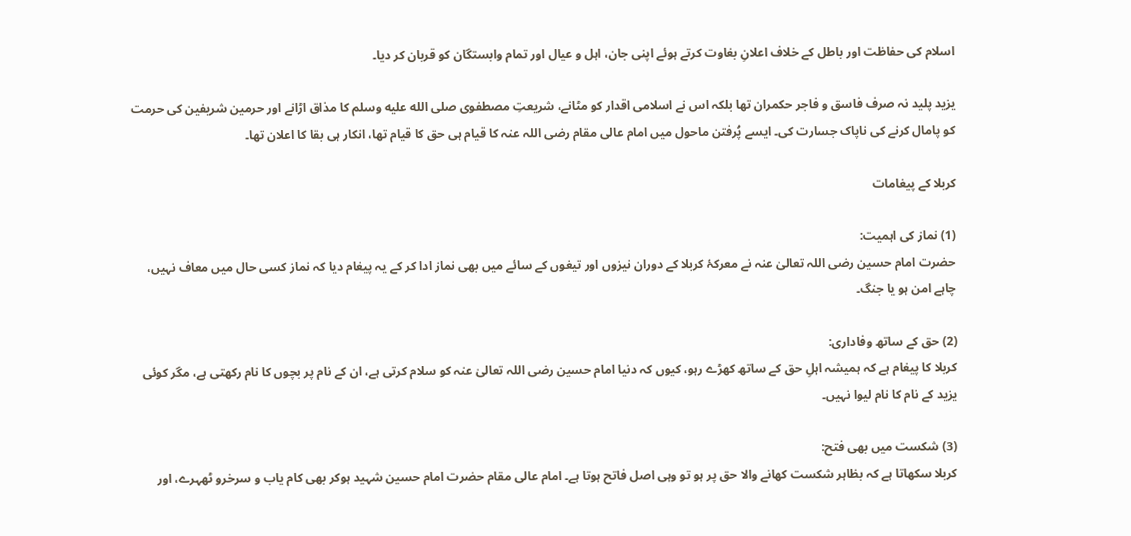اسلام کی حفاظت اور باطل کے خلاف اعلانِ بغاوت کرتے ہوئے اپنی جان، اہل و عیال اور تمام وابستگان کو قربان کر دیا۔

یزید پلید نہ صرف فاسق و فاجر حکمران تھا بلکہ اس نے اسلامی اقدار کو مٹانے، شریعتِ مصطفوی صلى الله عليه وسلم کا مذاق اڑانے اور حرمین شریفین کی حرمت کو پامال کرنے کی ناپاک جسارت کی۔ ایسے پُرفتن ماحول میں امام عالی مقام رضی اللہ عنہ کا قیام ہی حق کا قیام تھا، انکار ہی بقا کا اعلان تھا۔

کربلا کے پیغامات

(1) نماز کی اہمیت:
حضرت امام حسین رضی اللہ تعالیٰ عنہ نے معرکۂ کربلا کے دوران نیزوں اور تیغوں کے سائے میں بھی نماز ادا کر کے یہ پیغام دیا کہ نماز کسی حال میں معاف نہیں، چاہے امن ہو یا جنگ۔

(2) حق کے ساتھ وفاداری:
کربلا کا پیغام ہے کہ ہمیشہ اہلِ حق کے ساتھ کھڑے رہو، کیوں کہ دنیا امام حسین رضی اللہ تعالیٰ عنہ کو سلام کرتی ہے، ان کے نام پر بچوں کا نام رکھتی ہے، مگر کوئی یزید کے نام کا نام لیوا نہیں۔

(3) شکست میں بھی فتح:
کربلا سکھاتا ہے کہ بظاہر شکست کھانے والا حق پر ہو تو وہی اصل فاتح ہوتا ہے۔ امام عالی مقام حضرت امام حسین شہید ہوکر بھی کام یاب و سرخرو ٹھہرے، اور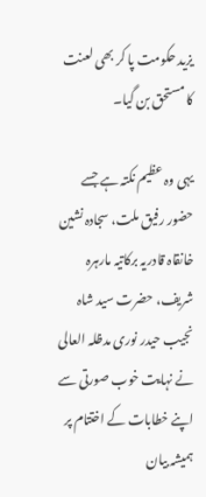یزید حکومت پا کر بھی لعنت کا مستحق بن گیا۔

یہی وہ عظیم نکتہ ہے جسے حضور رفیق ملت، سجادہ نشین خانقاہ قادریہ برکاتیہ مارہرہ شریف، حضرت سید شاہ نجیب حیدر نوری مدظلہ العالی نے نہایت خوب صورتی سے اپنے خطابات کے اختتام پر ہمیشہ بیان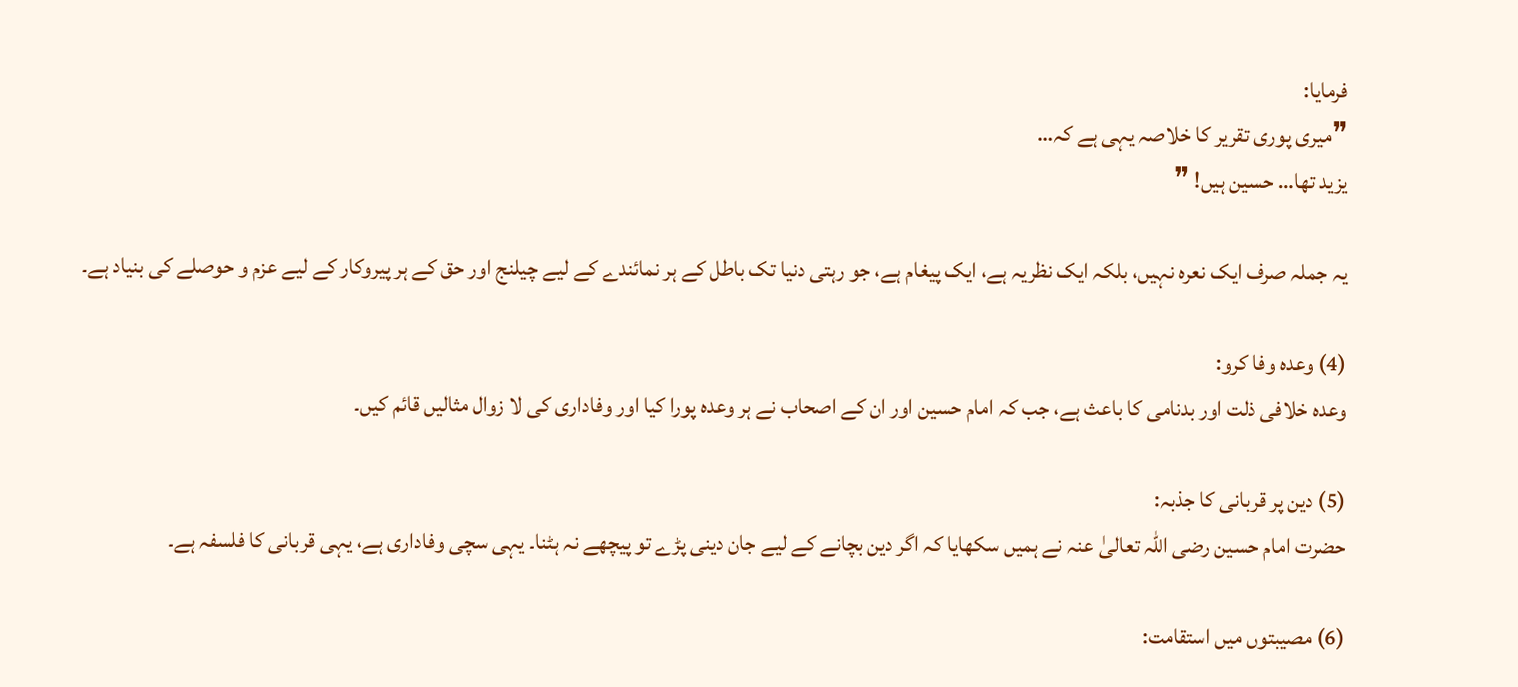فرمایا:
❞میری پوری تقریر کا خلاصہ یہی ہے کہ…
یزید تھا… حسین ہیں! ❞

یہ جملہ صرف ایک نعرہ نہیں، بلکہ ایک نظریہ ہے، ایک پیغام ہے، جو رہتی دنیا تک باطل کے ہر نمائندے کے لیے چیلنج اور حق کے ہر پیروکار کے لیے عزم و حوصلے کی بنیاد ہے۔

(4) وعدہ وفا کرو:
وعدہ خلافی ذلت اور بدنامی کا باعث ہے، جب کہ امام حسین اور ان کے اصحاب نے ہر وعدہ پورا کیا اور وفاداری کی لا زوال مثالیں قائم کیں۔

(5) دین پر قربانی کا جذبہ:
حضرت امام حسین رضی اللہ تعالیٰ عنہ نے ہمیں سکھایا کہ اگر دین بچانے کے لیے جان دینی پڑے تو پیچھے نہ ہٹنا۔ یہی سچی وفاداری ہے، یہی قربانی کا فلسفہ ہے۔

(6) مصیبتوں میں استقامت: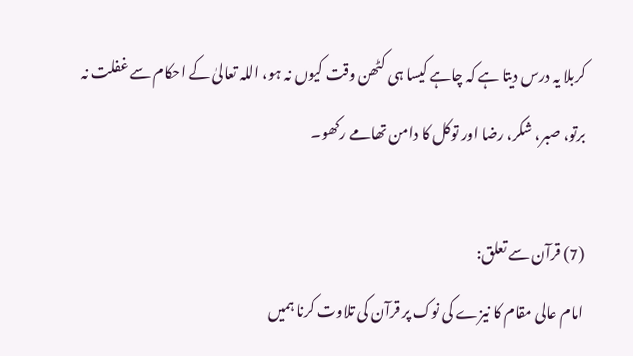کربلا یہ درس دیتا ہے کہ چاہے کیسا ہی کٹھن وقت کیوں نہ ہو، اللہ تعالیٰ کے احکام سے غفلت نہ برتو، صبر، شکر، رضا اور توکل کا دامن تھامے رکھو۔

(7) قرآن سے تعلق:
امام عالی مقام کا نیزے کی نوک پر قرآن کی تلاوت کرنا ہمیں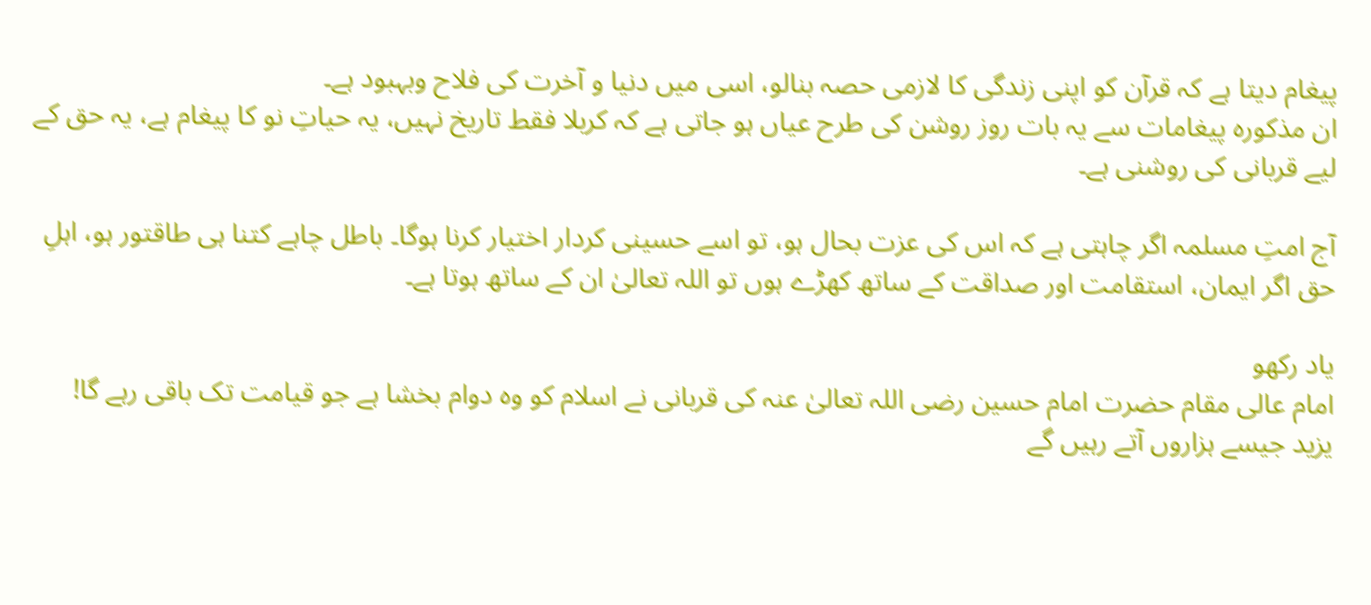پیغام دیتا ہے کہ قرآن کو اپنی زندگی کا لازمی حصہ بنالو، اسی میں دنیا و آخرت کی فلاح وبہبود ہے۔
ان‌ مذکورہ پیغامات سے یہ بات روز روشن کی طرح عیاں ہو جاتی ہے کہ کربلا فقط تاریخ نہیں، یہ حیاتِ نو کا پیغام ہے، یہ حق کے لیے قربانی کی روشنی ہے۔

آج امتِ مسلمہ اگر چاہتی ہے کہ اس کی عزت بحال ہو، تو اسے حسینی کردار اختیار کرنا ہوگا۔ باطل چاہے کتنا ہی طاقتور ہو، اہلِ حق اگر ایمان، استقامت اور صداقت کے ساتھ کھڑے ہوں تو اللہ تعالیٰ ان کے ساتھ ہوتا ہے۔

یاد رکھو
امام عالی مقام حضرت امام حسین رضی اللہ تعالیٰ عنہ کی قربانی نے اسلام کو وہ دوام بخشا ہے جو قیامت تک باقی رہے گا!
یزید جیسے ہزاروں آتے رہیں گے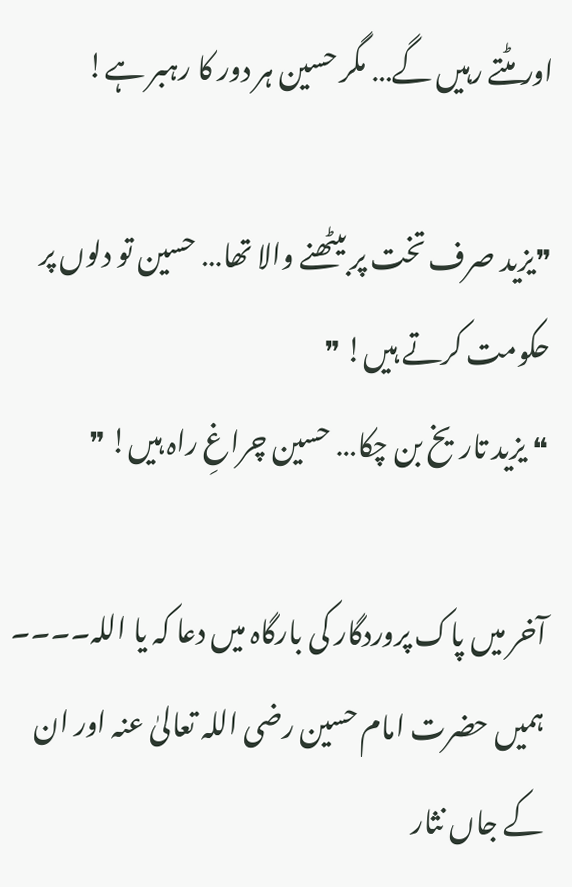اور مٹتے رہیں گے… مگر حسین ہر دور کا رہبر ہے!

❞یزید صرف تخت پر بیٹھنے والا تھا… حسین تو دلوں پر حکومت کرتے ہیں! ❞
❝ یزید تاریخ بن چکا… حسین چراغِ راہ ہیں! ❞

آخر میں پاک پروردگار کی بارگاہ میں دعا کہ یا اللہ۔۔۔۔
ہمیں حضرت امام حسین رضی اللہ تعالیٰ عنہ اور ان کے جاں نثار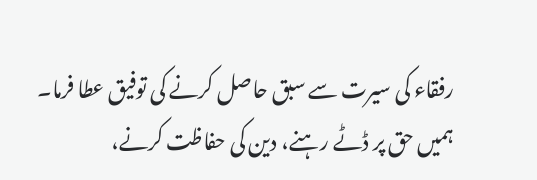رفقاء کی سیرت سے سبق حاصل کرنے کی توفیق عطا فرما۔
ہمیں حق پر ڈٹے رہنے، دین کی حفاظت کرنے،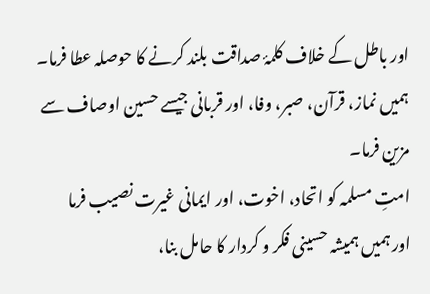اور باطل کے خلاف کلمۂ صداقت بلند کرنے کا حوصلہ عطا فرما۔
ہمیں نماز، قرآن، صبر، وفا، اور قربانی جیسے حسین اوصاف سے مزین فرما۔
امتِ مسلمہ کو اتحاد، اخوت، اور ایمانی غیرت نصیب فرما
اور ہمیں ہمیشہ حسینی فکر و کردار کا حامل بنا،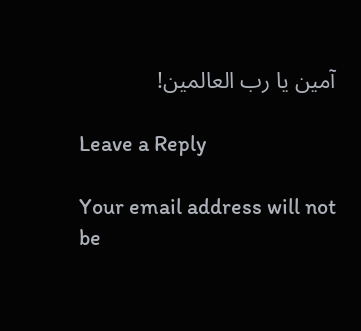آمین یا رب العالمین!

Leave a Reply

Your email address will not be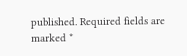published. Required fields are marked *